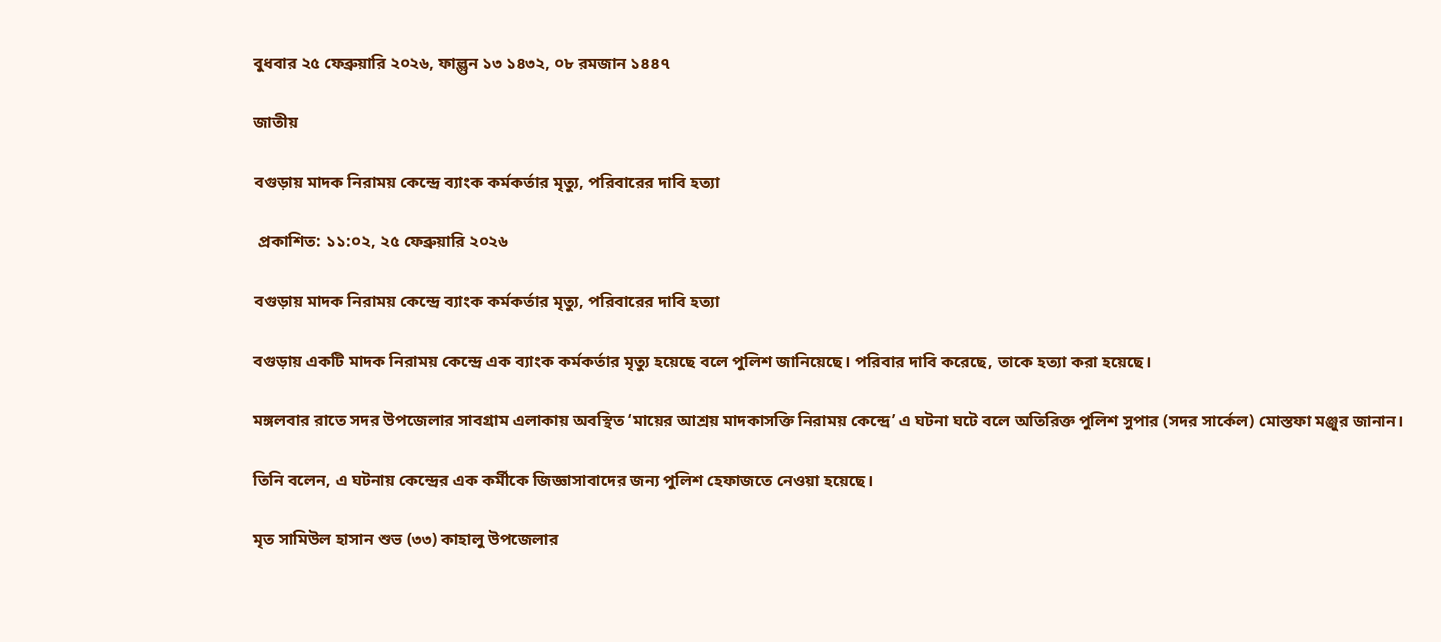বুধবার ২৫ ফেব্রুয়ারি ২০২৬, ফাল্গুন ১৩ ১৪৩২, ০৮ রমজান ১৪৪৭

জাতীয়

বগুড়ায় মাদক নিরাময় কেন্দ্রে ব্যাংক কর্মকর্তার মৃত্যু, পরিবারের দাবি হত্যা

 প্রকাশিত: ১১:০২, ২৫ ফেব্রুয়ারি ২০২৬

বগুড়ায় মাদক নিরাময় কেন্দ্রে ব্যাংক কর্মকর্তার মৃত্যু, পরিবারের দাবি হত্যা

বগুড়ায় একটি মাদক নিরাময় কেন্দ্রে এক ব্যাংক কর্মকর্তার মৃত্যু হয়েছে বলে পুলিশ জানিয়েছে। পরিবার দাবি করেছে, তাকে হত্যা করা হয়েছে।

মঙ্গলবার রাতে সদর উপজেলার সাবগ্রাম এলাকায় অবস্থিত ‘মায়ের আশ্রয় মাদকাসক্তি নিরাময় কেন্দ্রে’ এ ঘটনা ঘটে বলে অতিরিক্ত পুলিশ সুপার (সদর সার্কেল) মোস্তফা মঞ্জুর জানান।

তিনি বলেন, এ ঘটনায় কেন্দ্রের এক কর্মীকে জিজ্ঞাসাবাদের জন্য পুলিশ হেফাজতে নেওয়া হয়েছে।

মৃত সামিউল হাসান শুভ (৩৩) কাহালু উপজেলার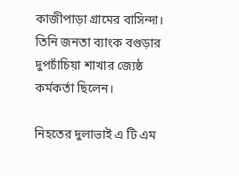কাজীপাড়া গ্রামের বাসিন্দা। তিনি জনতা ব্যাংক বগুড়ার দুপচাঁচিয়া শাখার জ্যেষ্ঠ কর্মকর্তা ছিলেন।

নিহতের দুলাভাই এ টি এম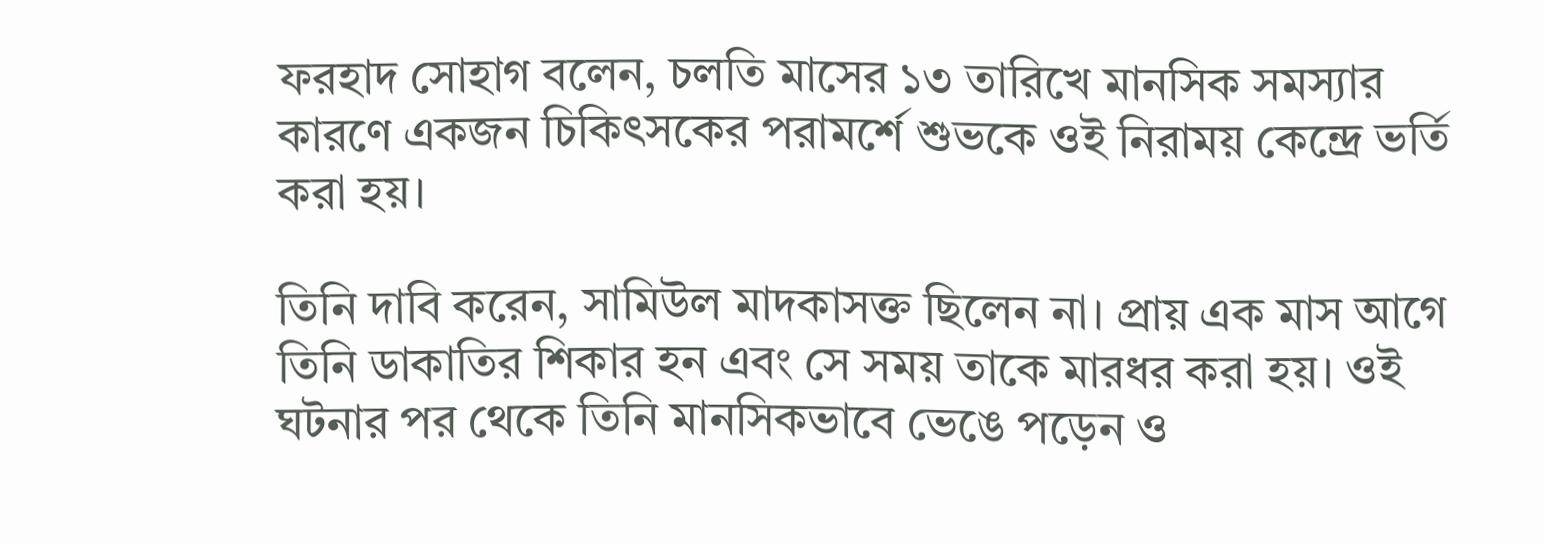ফরহাদ সোহাগ বলেন, চলতি মাসের ১৩ তারিখে মানসিক সমস্যার কারণে একজন চিকিৎসকের পরামর্শে শুভকে ওই নিরাময় কেন্দ্রে ভর্তি করা হয়।

তিনি দাবি করেন, সামিউল মাদকাসক্ত ছিলেন না। প্রায় এক মাস আগে তিনি ডাকাতির শিকার হন এবং সে সময় তাকে মারধর করা হয়। ওই ঘটনার পর থেকে তিনি মানসিকভাবে ভেঙে পড়েন ও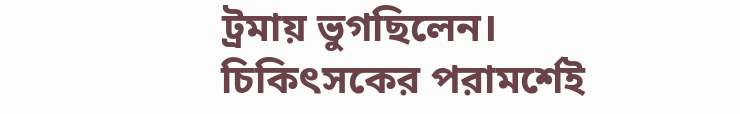ট্রমায় ভুগছিলেন। চিকিৎসকের পরামর্শেই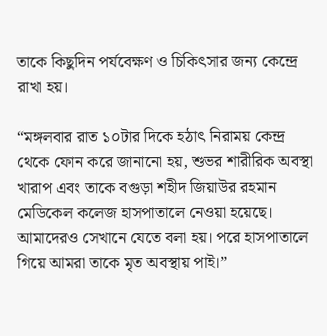তাকে কিছুদিন পর্যবেক্ষণ ও চিকিৎসার জন্য কেন্দ্রে রাখা হয়।

“মঙ্গলবার রাত ১০টার দিকে হঠাৎ নিরাময় কেন্দ্র থেকে ফোন করে জানানো হয়, শুভর শারীরিক অবস্থা খারাপ এবং তাকে বগুড়া শহীদ জিয়াউর রহমান মেডিকেল কলেজ হাসপাতালে নেওয়া হয়েছে। আমাদেরও সেখানে যেতে বলা হয়। পরে হাসপাতালে গিয়ে আমরা তাকে মৃত অবস্থায় পাই।”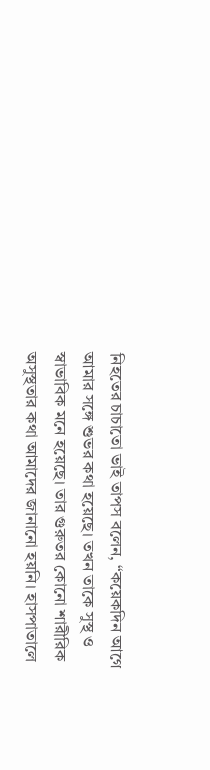নিহতের চাচাতো ভাই তাপস বলেন, “কয়েকদিন আগে আমার সঙ্গে শুভর কথা হয়েছে। তখন তাকে সুস্থ ও স্বাভাবিক মনে হয়েছে। তার গুরুতর কোনো শারীরিক অসুস্থতার কথা আমাদের জানানো হয়নি। হাসপাতালে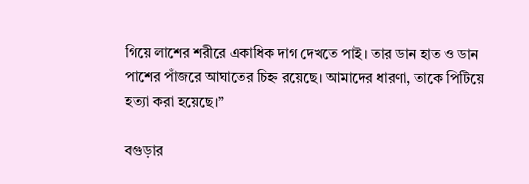গিয়ে লাশের শরীরে একাধিক দাগ দেখতে পাই। তার ডান হাত ও ডান পাশের পাঁজরে আঘাতের চিহ্ন রয়েছে। আমাদের ধারণা, তাকে পিটিয়ে হত্যা করা হয়েছে।”

বগুড়ার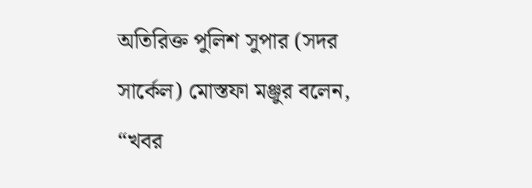অতিরিক্ত পুলিশ সুপার (সদর সার্কেল) মোস্তফা মঞ্জুর বলেন, “খবর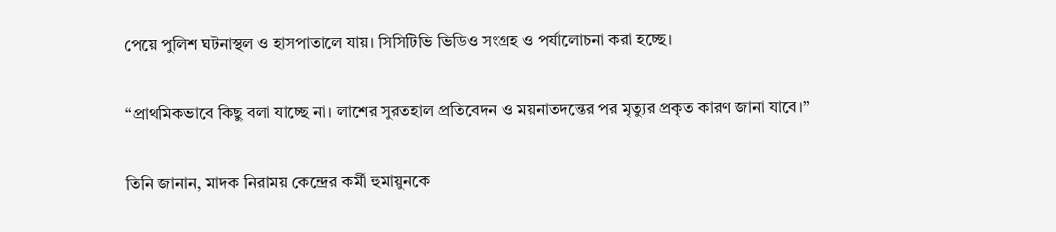পেয়ে পুলিশ ঘটনাস্থল ও হাসপাতালে যায়। সিসিটিভি ভিডিও সংগ্রহ ও পর্যালোচনা করা হচ্ছে।

“প্রাথমিকভাবে কিছু বলা যাচ্ছে না। লাশের সুরতহাল প্রতিবেদন ও ময়নাতদন্তের পর মৃত্যুর প্রকৃত কারণ জানা যাবে।”

তিনি জানান, মাদক নিরাময় কেন্দ্রের কর্মী হুমায়ুনকে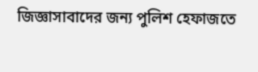জিজ্ঞাসাবাদের জন্য পুলিশ হেফাজতে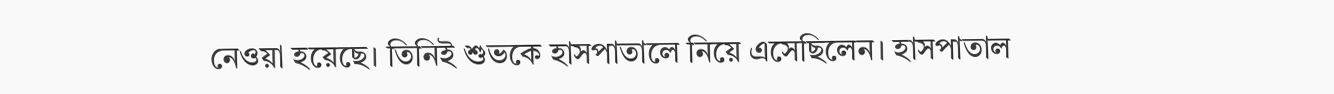নেওয়া হয়েছে। তিনিই শুভকে হাসপাতালে নিয়ে এসেছিলেন। হাসপাতাল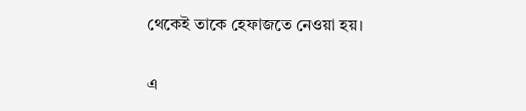থেকেই তাকে হেফাজতে নেওয়া হয়।

এ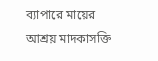ব্যাপারে মায়ের আশ্রয় মাদকাসক্তি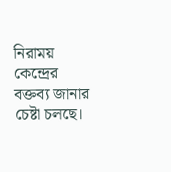নিরাময় কেন্দ্রের বক্তব্য জানার চেষ্টা চলছে।